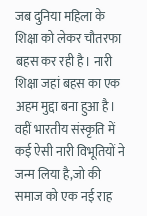जब दुनिया महिला के शिक्षा को लेकर चौतरफा बहस कर रही है। नारी शिक्षा जहां बहस का एक अहम मुद्दा बना हुआ है। वहीं भारतीय संस्कृति में कई ऐसी नारी विभूतियों ने जन्म लिया है,जो की समाज को एक नई राह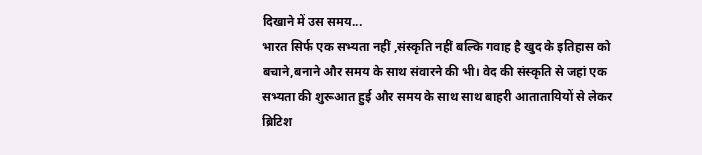दिखाने में उस समय...
भारत सिर्फ एक सभ्यता नहीं ,संस्कृति नहीं बल्कि गवाह है खुद के इतिहास को बचाने,बनाने और समय के साथ संवारने की भी। वेद की संस्कृति से जहां एक सभ्यता की शुरूआत हुई और समय के साथ साथ बाहरी आतातायियों से लेकर ब्रिटिश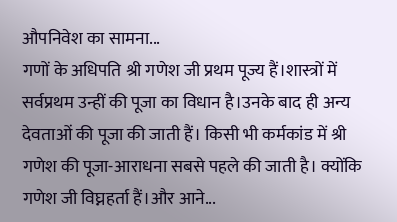औपनिवेश का सामना...
गणों के अधिपति श्री गणेश जी प्रथम पूज्य हैं।शास्त्रों में सर्वप्रथम उन्हीं की पूजा का विधान है।उनके बाद ही अन्य देवताओं की पूजा की जाती हैं। किसी भी कर्मकांड में श्री गणेश की पूजा-आराधना सबसे पहले की जाती है। क्योंकि गणेश जी विघ्नहर्ता हैं।और आने...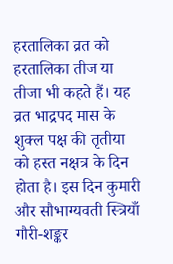हरतालिका व्रत को हरतालिका तीज या तीजा भी कहते हैं। यह व्रत भाद्रपद मास के शुक्ल पक्ष की तृतीया को हस्त नक्षत्र के दिन होता है। इस दिन कुमारी और सौभाग्यवती स्त्रियाँ गौरी-शङ्कर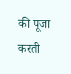की पूजा करती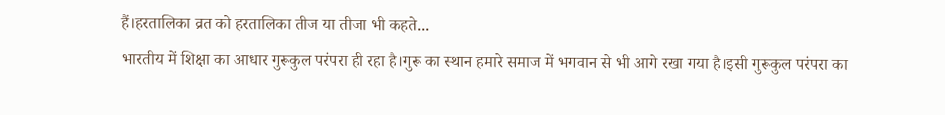हैं।हरतालिका व्रत को हरतालिका तीज या तीजा भी कहते...
भारतीय में शिक्षा का आधार गुरूकुल परंपरा ही रहा है।गुरू का स्थान हमारे समाज में भगवान से भी आगे रखा गया है।इसी गुरूकुल परंपरा का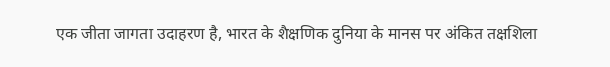एक जीता जागता उदाहरण है, भारत के शैक्षणिक दुनिया के मानस पर अंकित तक्षशिला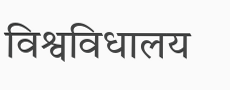विश्वविधालय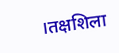।तक्षशिला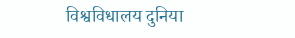विश्वविधालय दुनिया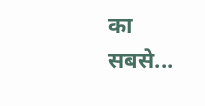का सबसे...